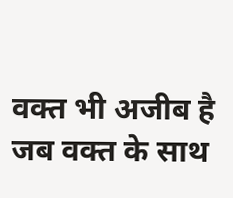वक्त भी अजीब है
जब वक्त के साथ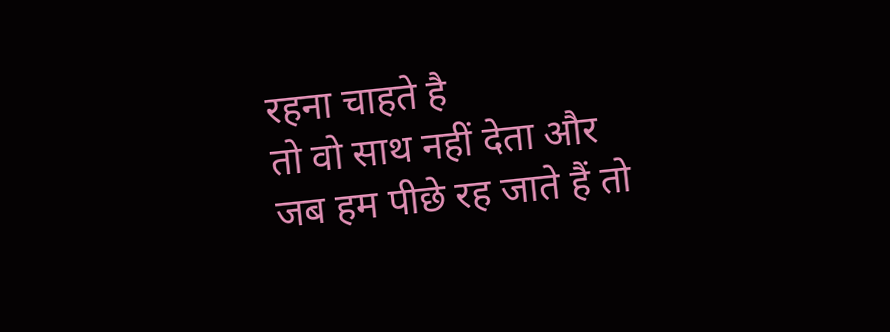रहना चाहते है
तो वो साथ नहीं देता और
जब हम पीछे रह जाते हैं तो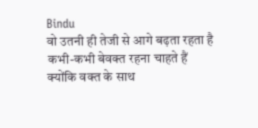Bindu
वो उतनी ही तेजी से आगे बढ़ता रहता है
कभी-कभी बेवक्त रहना चाहते हैं
क्योंकि वक्त के साथ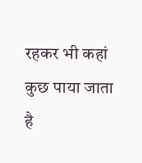रहकर भी कहां कुछ पाया जाता है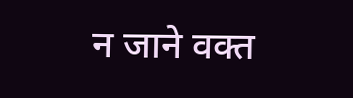न जाने वक्त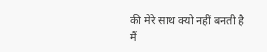की मेरे साथ क्यो नहीं बनती है
मैं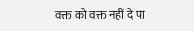वक्त को वक्त नहीं दे पा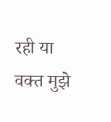रही या
वक्त मुझे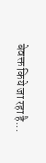बेवक्त किये जा रहा है...